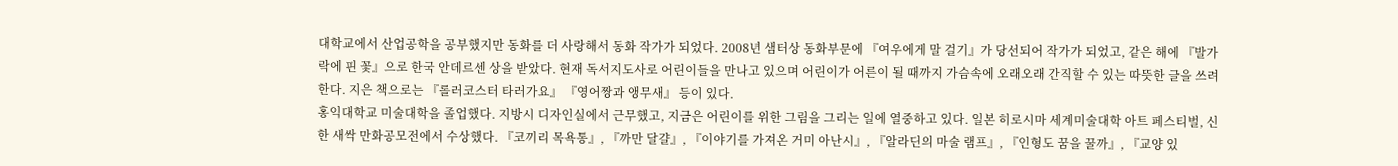대학교에서 산업공학을 공부했지만 동화를 더 사랑해서 동화 작가가 되었다. 2008년 샘터상 동화부문에 『여우에게 말 걸기』가 당선되어 작가가 되었고, 같은 해에 『발가락에 핀 꽃』으로 한국 안데르센 상을 받았다. 현재 독서지도사로 어린이들을 만나고 있으며 어린이가 어른이 될 때까지 가슴속에 오래오래 간직할 수 있는 따뜻한 글을 쓰려 한다. 지은 책으로는 『롤러코스터 타러가요』 『영어짱과 앵무새』 등이 있다.
홍익대학교 미술대학을 졸업했다. 지방시 디자인실에서 근무했고, 지금은 어린이를 위한 그림을 그리는 일에 열중하고 있다. 일본 히로시마 세계미술대학 아트 페스티벌, 신한 새싹 만화공모전에서 수상했다. 『코끼리 목욕통』, 『까만 달걀』, 『이야기를 가져온 거미 아난시』, 『알라딘의 마술 램프』, 『인형도 꿈을 꿀까』, 『교양 있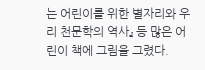는 어린이를 위한 별자리와 우리 천문학의 역사』 등 많은 어린이 책에 그림을 그렸다.